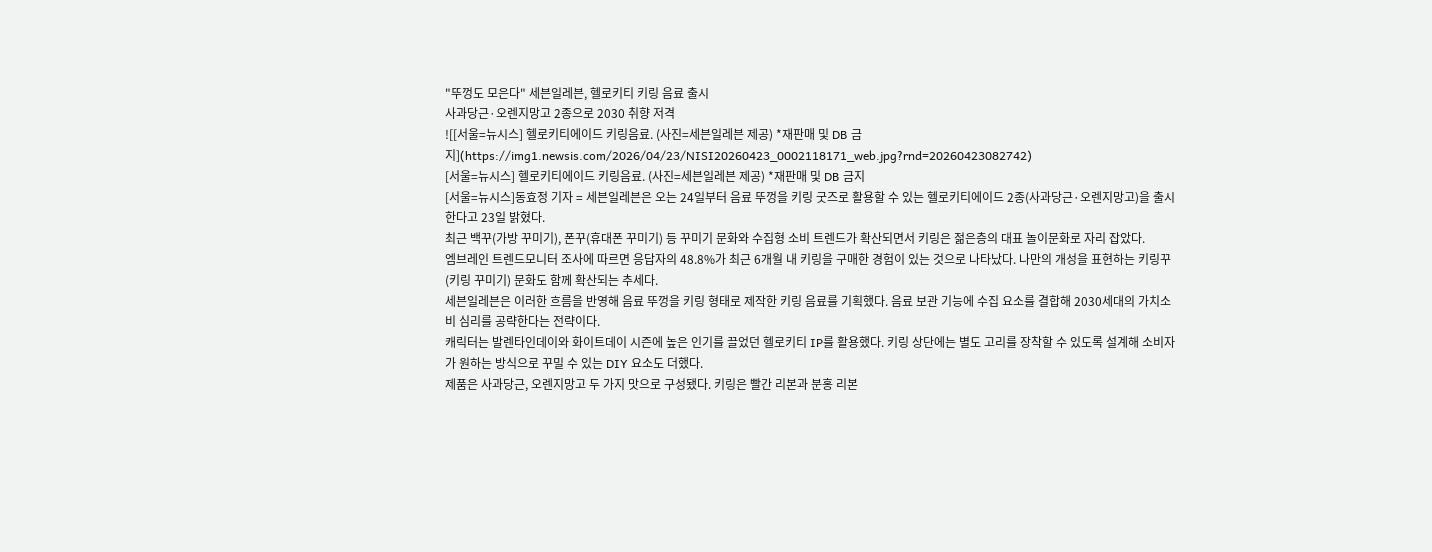"뚜껑도 모은다" 세븐일레븐, 헬로키티 키링 음료 출시
사과당근·오렌지망고 2종으로 2030 취향 저격
![[서울=뉴시스] 헬로키티에이드 키링음료. (사진=세븐일레븐 제공) *재판매 및 DB 금지](https://img1.newsis.com/2026/04/23/NISI20260423_0002118171_web.jpg?rnd=20260423082742)
[서울=뉴시스] 헬로키티에이드 키링음료. (사진=세븐일레븐 제공) *재판매 및 DB 금지
[서울=뉴시스]동효정 기자 = 세븐일레븐은 오는 24일부터 음료 뚜껑을 키링 굿즈로 활용할 수 있는 헬로키티에이드 2종(사과당근·오렌지망고)을 출시한다고 23일 밝혔다.
최근 백꾸(가방 꾸미기), 폰꾸(휴대폰 꾸미기) 등 꾸미기 문화와 수집형 소비 트렌드가 확산되면서 키링은 젊은층의 대표 놀이문화로 자리 잡았다.
엠브레인 트렌드모니터 조사에 따르면 응답자의 48.8%가 최근 6개월 내 키링을 구매한 경험이 있는 것으로 나타났다. 나만의 개성을 표현하는 키링꾸(키링 꾸미기) 문화도 함께 확산되는 추세다.
세븐일레븐은 이러한 흐름을 반영해 음료 뚜껑을 키링 형태로 제작한 키링 음료를 기획했다. 음료 보관 기능에 수집 요소를 결합해 2030세대의 가치소비 심리를 공략한다는 전략이다.
캐릭터는 발렌타인데이와 화이트데이 시즌에 높은 인기를 끌었던 헬로키티 IP를 활용했다. 키링 상단에는 별도 고리를 장착할 수 있도록 설계해 소비자가 원하는 방식으로 꾸밀 수 있는 DIY 요소도 더했다.
제품은 사과당근, 오렌지망고 두 가지 맛으로 구성됐다. 키링은 빨간 리본과 분홍 리본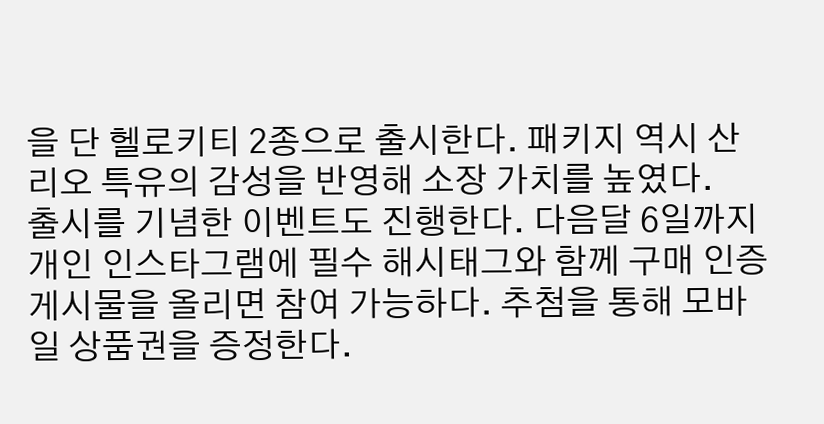을 단 헬로키티 2종으로 출시한다. 패키지 역시 산리오 특유의 감성을 반영해 소장 가치를 높였다.
출시를 기념한 이벤트도 진행한다. 다음달 6일까지 개인 인스타그램에 필수 해시태그와 함께 구매 인증 게시물을 올리면 참여 가능하다. 추첨을 통해 모바일 상품권을 증정한다.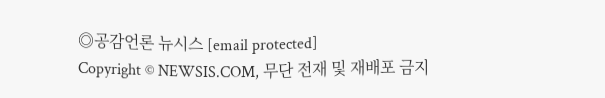◎공감언론 뉴시스 [email protected]
Copyright © NEWSIS.COM, 무단 전재 및 재배포 금지